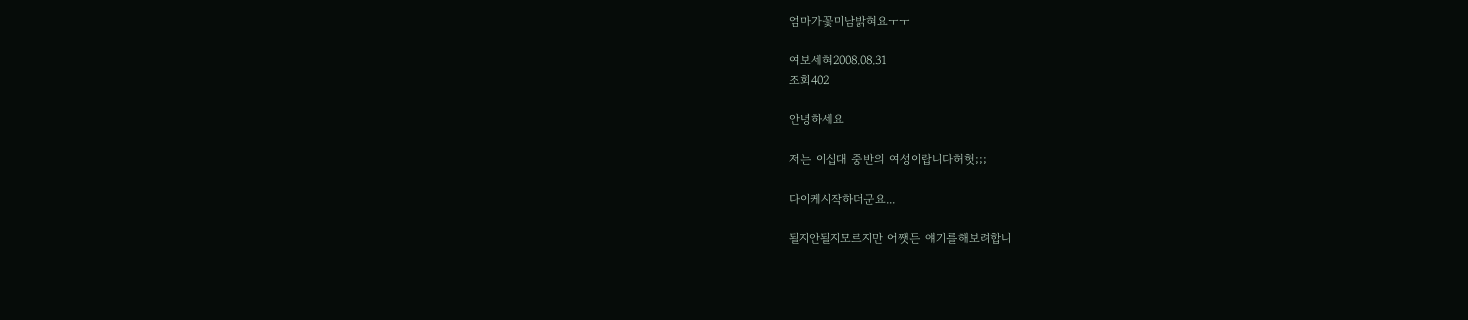엄마가꽃미남밝혀요ㅜㅜ

여보세혀2008.08.31
조회402

안녕하세요

저는 이십대 중반의 여성이랍니다허헛;;;

다이케시작하더군요...

될지안될지모르지만 어쨋든 얘기를해보려합니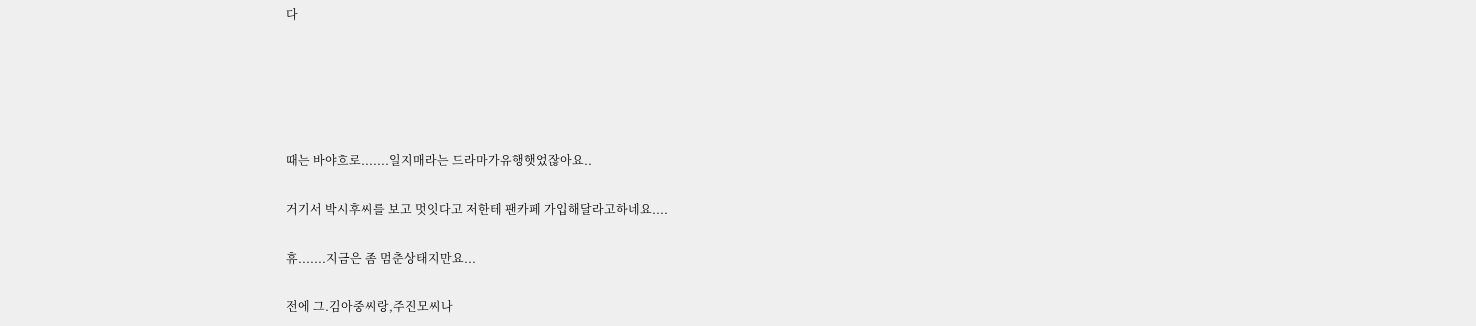다





때는 바야흐로.......일지매라는 드라마가유행햇었잖아요..

거기서 박시후씨를 보고 멋잇다고 저한테 팬카페 가입해달라고하네요....

휴.......지금은 좀 멈춘상태지만요...

전에 그.김아중씨랑,주진모씨나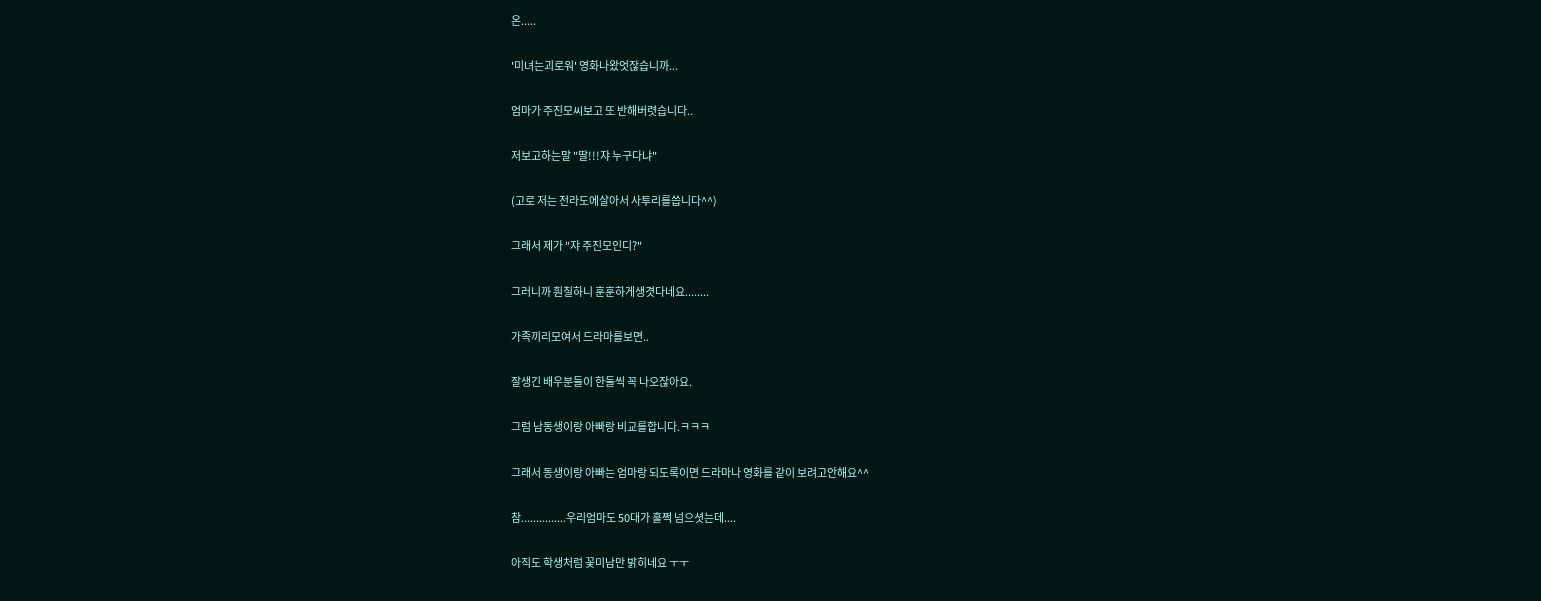온.....

'미녀는괴로워' 영화나왔엇잖습니까...

엄마가 주진모씨보고 또 반해버렷습니다..

저보고하는말 "딸!!!쟈 누구다냐"

(고로 저는 전라도에살아서 사투리를씁니다^^)

그래서 제가 "쟈 주진모인디?"

그러니까 훤칠하니 훈훈하게생겻다네요........

가족끼리모여서 드라마를보면..

잘생긴 배우분들이 한둘씩 꼭 나오잖아요.

그럼 남동생이랑 아빠랑 비교를합니다.ㅋㅋㅋ

그래서 동생이랑 아빠는 엄마랑 되도록이면 드라마나 영화를 같이 보려고안해요^^

참...............우리엄마도 50대가 훌쩍 넘으셧는데....

아직도 학생처럼 꽃미남만 밝히네요 ㅜㅜ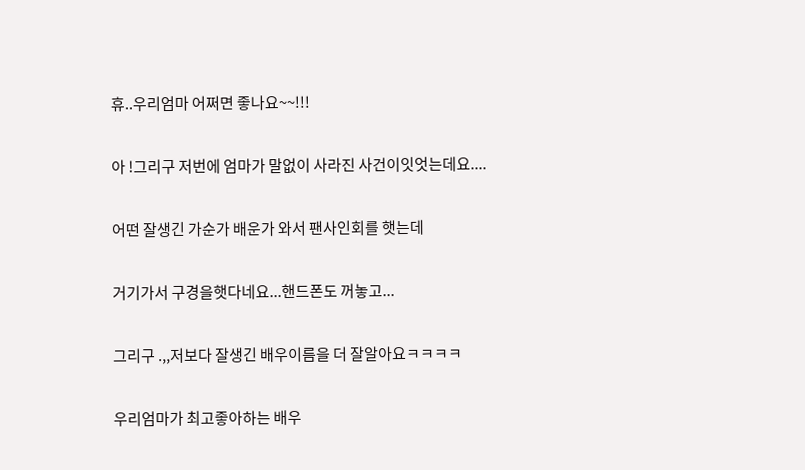휴..우리엄마 어쩌면 좋나요~~!!!

아 !그리구 저번에 엄마가 말없이 사라진 사건이잇엇는데요....

어떤 잘생긴 가순가 배운가 와서 팬사인회를 햇는데

거기가서 구경을햇다네요...핸드폰도 꺼놓고...

그리구 .,,저보다 잘생긴 배우이름을 더 잘알아요ㅋㅋㅋㅋ

우리엄마가 최고좋아하는 배우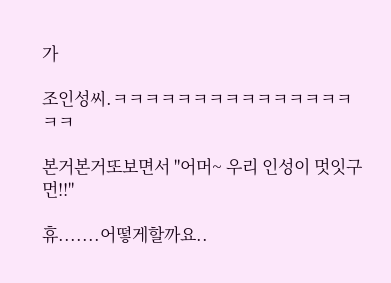가

조인성씨.ㅋㅋㅋㅋㅋㅋㅋㅋㅋㅋㅋㅋㅋㅋㅋㅋㅋ

본거본거또보면서 "어머~ 우리 인성이 멋잇구먼!!"

휴.......어떻게할까요..